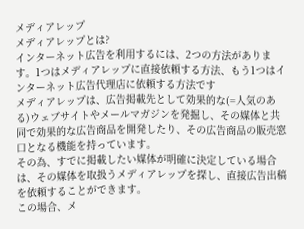メディアレップ
メディアレップとは?
インターネット広告を利用するには、2つの方法があります。1つはメディアレップに直接依頼する方法、もう1つはインターネット広告代理店に依頼する方法です
メディアレップは、広告掲載先として効果的な(=人気のある)ウェブサイトやメールマガジンを発掘し、その媒体と共同で効果的な広告商品を開発したり、その広告商品の販売窓口となる機能を持っています。
その為、すでに掲載したい媒体が明確に決定している場合は、その媒体を取扱うメディアレップを探し、直接広告出稿を依頼することができます。
この場合、メ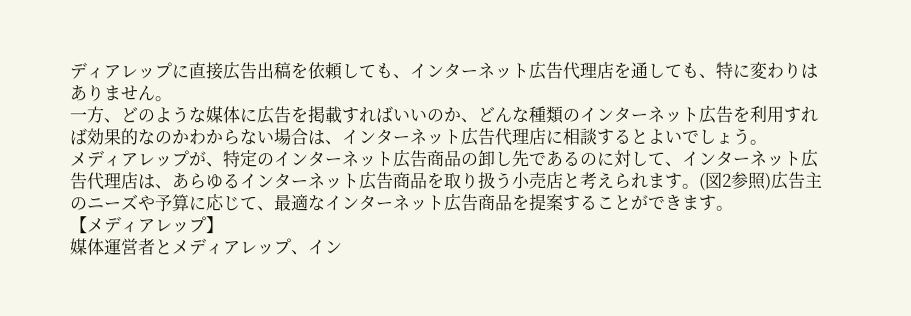ディアレップに直接広告出稿を依頼しても、インターネット広告代理店を通しても、特に変わりはありません。
一方、どのような媒体に広告を掲載すればいいのか、どんな種類のインターネット広告を利用すれば効果的なのかわからない場合は、インターネット広告代理店に相談するとよいでしょう。
メディアレップが、特定のインターネット広告商品の卸し先であるのに対して、インターネット広告代理店は、あらゆるインターネット広告商品を取り扱う小売店と考えられます。(図2参照)広告主のニーズや予算に応じて、最適なインターネット広告商品を提案することができます。
【メディアレップ】
媒体運営者とメディアレップ、イン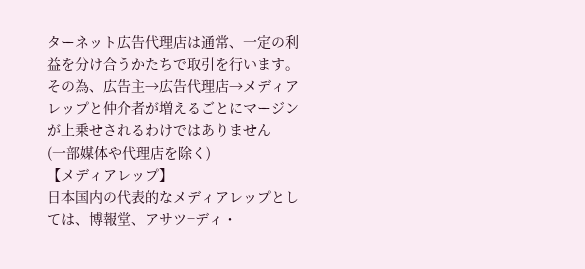ターネット広告代理店は通常、一定の利益を分け合うかたちで取引を行います。
その為、広告主→広告代理店→メディアレップと仲介者が増えるごとにマージンが上乗せされるわけではありません
(一部媒体や代理店を除く)
【メディアレップ】
日本国内の代表的なメディアレップとしては、博報堂、アサツ−ディ・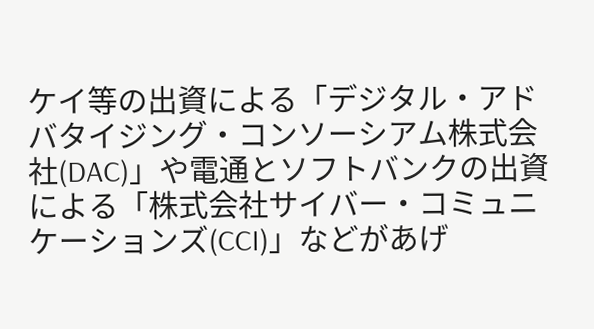ケイ等の出資による「デジタル・アドバタイジング・コンソーシアム株式会社(DAC)」や電通とソフトバンクの出資による「株式会社サイバー・コミュニケーションズ(CCI)」などがあげ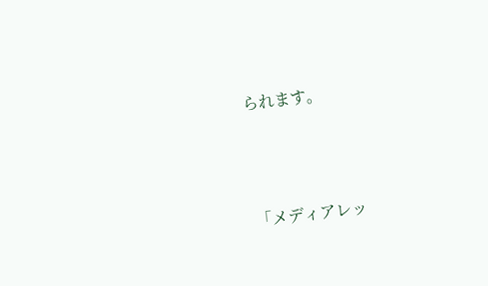られます。





「メディアレッ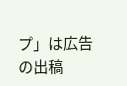プ」は広告の出稿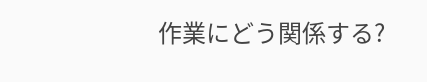作業にどう関係する?